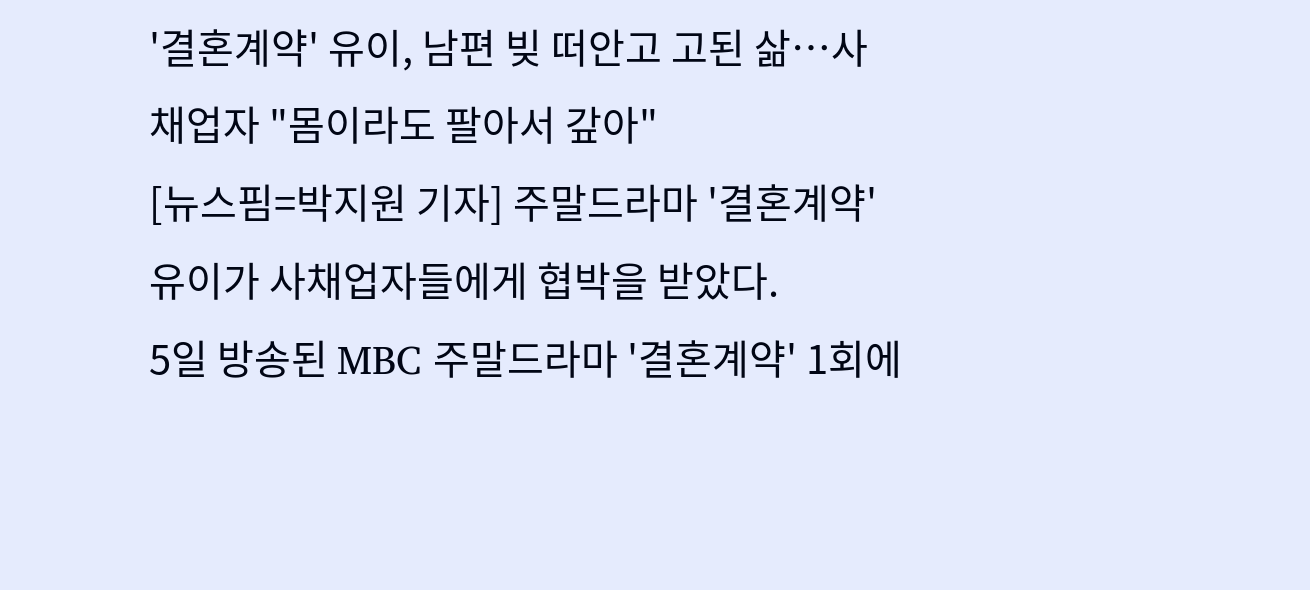'결혼계약' 유이, 남편 빚 떠안고 고된 삶…사채업자 "몸이라도 팔아서 갚아"
[뉴스핌=박지원 기자] 주말드라마 '결혼계약' 유이가 사채업자들에게 협박을 받았다.
5일 방송된 MBC 주말드라마 '결혼계약' 1회에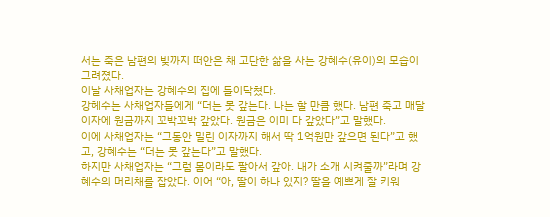서는 죽은 남편의 빚까지 떠안은 채 고단한 삶을 사는 강혜수(유이)의 모습이 그려졌다.
이날 사채업자는 강혜수의 집에 들이닥쳤다.
강헤수는 사채업자들에게 “더는 못 갚는다. 나는 할 만큼 했다. 남편 죽고 매달 이자에 원금까지 꼬박꼬박 갚았다. 원금은 이미 다 갚았다”고 말했다.
이에 사채업자는 “그동안 밀린 이자까지 해서 딱 1억원만 갚으면 된다”고 했고, 강혜수는 “더는 못 갚는다”고 말했다.
하지만 사채업자는 “그럼 몸이라도 팔아서 갚아. 내가 소개 시켜줄까”라며 강혜수의 머리채를 잡았다. 이어 “아, 딸이 하나 있지? 딸을 예쁘게 잘 키워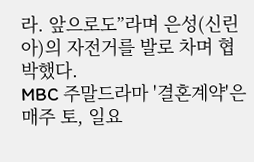라. 앞으로도”라며 은성(신린아)의 자전거를 발로 차며 협박했다.
MBC 주말드라마 '결혼계약'은 매주 토, 일요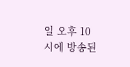일 오후 10시에 방송된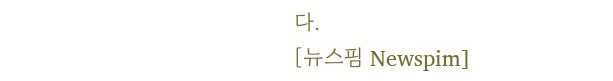다.
[뉴스핌 Newspim]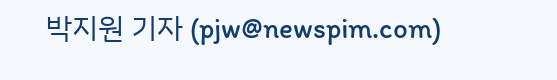박지원 기자 (pjw@newspim.com)